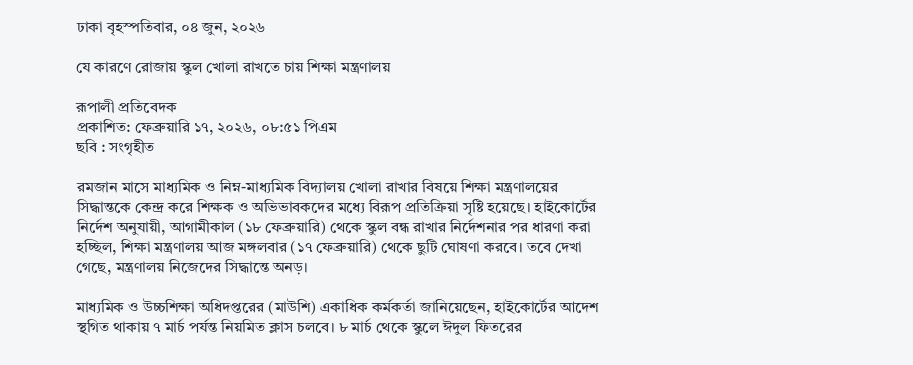ঢাকা বৃহস্পতিবার, ০৪ জুন, ২০২৬

যে কারণে রোজায় স্কুল খোলা রাখতে চায় শিক্ষা মন্ত্রণালয়

রূপালী প্রতিবেদক
প্রকাশিত: ফেব্রুয়ারি ১৭, ২০২৬, ০৮:৫১ পিএম
ছবি : সংগৃহীত

রমজান মাসে মাধ্যমিক ও নিম্ন-মাধ্যমিক বিদ্যালয় খোলা রাখার বিষয়ে শিক্ষা মন্ত্রণালয়ের সিদ্ধান্তকে কেন্দ্র করে শিক্ষক ও অভিভাবকদের মধ্যে বিরূপ প্রতিক্রিয়া সৃষ্টি হয়েছে। হাইকোর্টের নির্দেশ অনুযায়ী, আগামীকাল (১৮ ফেব্রুয়ারি) থেকে স্কুল বন্ধ রাখার নির্দেশনার পর ধারণা করা হচ্ছিল, শিক্ষা মন্ত্রণালয় আজ মঙ্গলবার (১৭ ফেব্রুয়ারি) থেকে ছুটি ঘোষণা করবে। তবে দেখা গেছে, মন্ত্রণালয় নিজেদের সিদ্ধান্তে অনড়।

মাধ্যমিক ও উচ্চশিক্ষা অধিদপ্তরের (মাউশি) একাধিক কর্মকর্তা জানিয়েছেন, হাইকোর্টের আদেশ স্থগিত থাকায় ৭ মার্চ পর্যন্ত নিয়মিত ক্লাস চলবে। ৮ মার্চ থেকে স্কুলে ঈদুল ফিতরের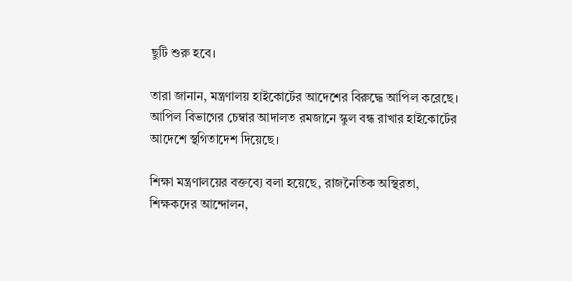ছুটি শুরু হবে।

তারা জানান, মন্ত্রণালয় হাইকোর্টের আদেশের বিরুদ্ধে আপিল করেছে। আপিল বিভাগের চেম্বার আদালত রমজানে স্কুল বন্ধ রাখার হাইকোর্টের আদেশে স্থগিতাদেশ দিয়েছে।

শিক্ষা মন্ত্রণালয়ের বক্তব্যে বলা হয়েছে, রাজনৈতিক অস্থিরতা, শিক্ষকদের আন্দোলন,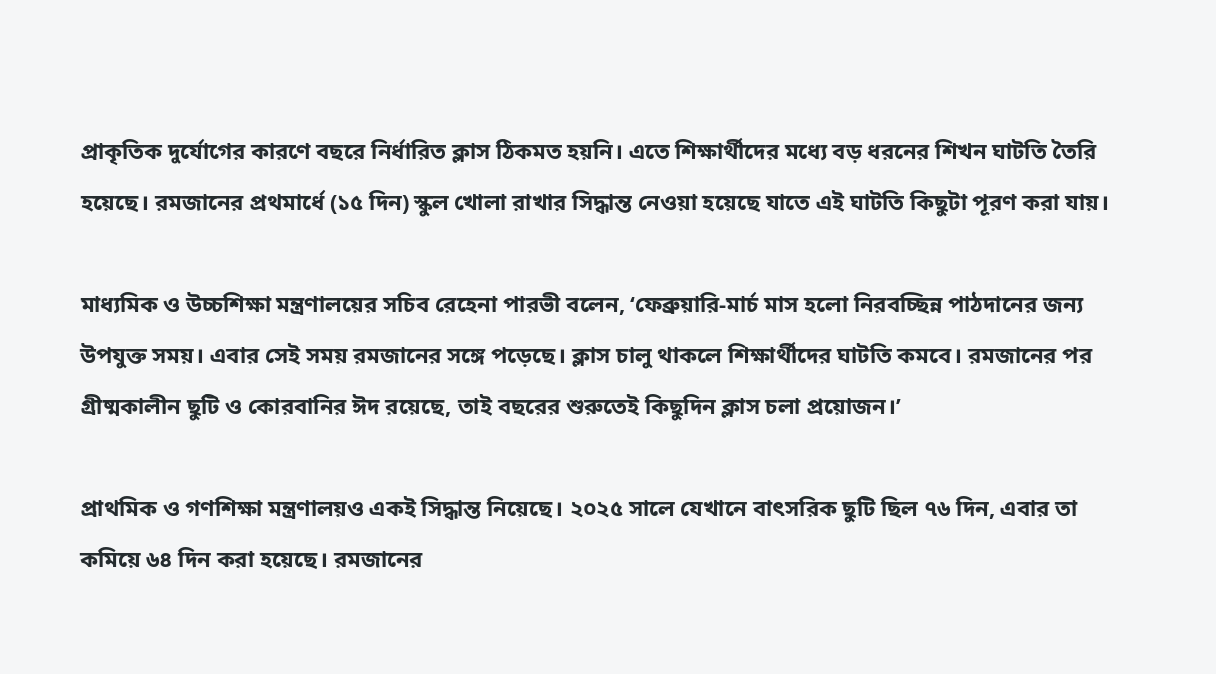প্রাকৃতিক দুর্যোগের কারণে বছরে নির্ধারিত ক্লাস ঠিকমত হয়নি। এতে শিক্ষার্থীদের মধ্যে বড় ধরনের শিখন ঘাটতি তৈরি হয়েছে। রমজানের প্রথমার্ধে (১৫ দিন) স্কুল খোলা রাখার সিদ্ধান্ত নেওয়া হয়েছে যাতে এই ঘাটতি কিছুটা পূরণ করা যায়।

মাধ্যমিক ও উচ্চশিক্ষা মন্ত্রণালয়ের সচিব রেহেনা পারভী বলেন, ‘ফেব্রুয়ারি-মার্চ মাস হলো নিরবচ্ছিন্ন পাঠদানের জন্য উপযুক্ত সময়। এবার সেই সময় রমজানের সঙ্গে পড়েছে। ক্লাস চালু থাকলে শিক্ষার্থীদের ঘাটতি কমবে। রমজানের পর গ্রীষ্মকালীন ছুটি ও কোরবানির ঈদ রয়েছে, তাই বছরের শুরুতেই কিছুদিন ক্লাস চলা প্রয়োজন।’

প্রাথমিক ও গণশিক্ষা মন্ত্রণালয়ও একই সিদ্ধান্ত নিয়েছে। ২০২৫ সালে যেখানে বাৎসরিক ছুটি ছিল ৭৬ দিন, এবার তা কমিয়ে ৬৪ দিন করা হয়েছে। রমজানের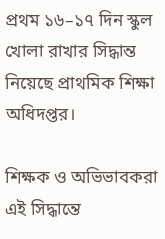প্রথম ১৬–১৭ দিন স্কুল খোলা রাখার সিদ্ধান্ত নিয়েছে প্রাথমিক শিক্ষা অধিদপ্তর।

শিক্ষক ও অভিভাবকরা এই সিদ্ধান্তে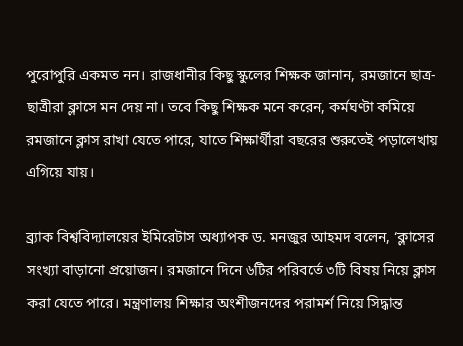পুরোপুরি একমত নন। রাজধানীর কিছু স্কুলের শিক্ষক জানান, রমজানে ছাত্র-ছাত্রীরা ক্লাসে মন দেয় না। তবে কিছু শিক্ষক মনে করেন, কর্মঘণ্টা কমিয়ে রমজানে ক্লাস রাখা যেতে পারে, যাতে শিক্ষার্থীরা বছরের শুরুতেই পড়ালেখায় এগিয়ে যায়।

ব্র্যাক বিশ্ববিদ্যালয়ের ইমিরেটাস অধ্যাপক ড. মনজুর আহমদ বলেন, ‘ক্লাসের সংখ্যা বাড়ানো প্রয়োজন। রমজানে দিনে ৬টির পরিবর্তে ৩টি বিষয় নিয়ে ক্লাস করা যেতে পারে। মন্ত্রণালয় শিক্ষার অংশীজনদের পরামর্শ নিয়ে সিদ্ধান্ত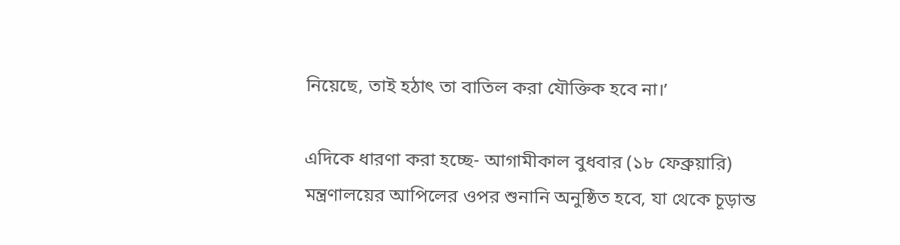নিয়েছে, তাই হঠাৎ তা বাতিল করা যৌক্তিক হবে না।’

এদিকে ধারণা করা হচ্ছে- আগামীকাল বুধবার (১৮ ফেব্রুয়ারি) মন্ত্রণালয়ের আপিলের ওপর শুনানি অনুষ্ঠিত হবে, যা থেকে চূড়ান্ত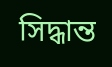সিদ্ধান্ত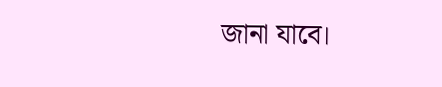জানা যাবে।